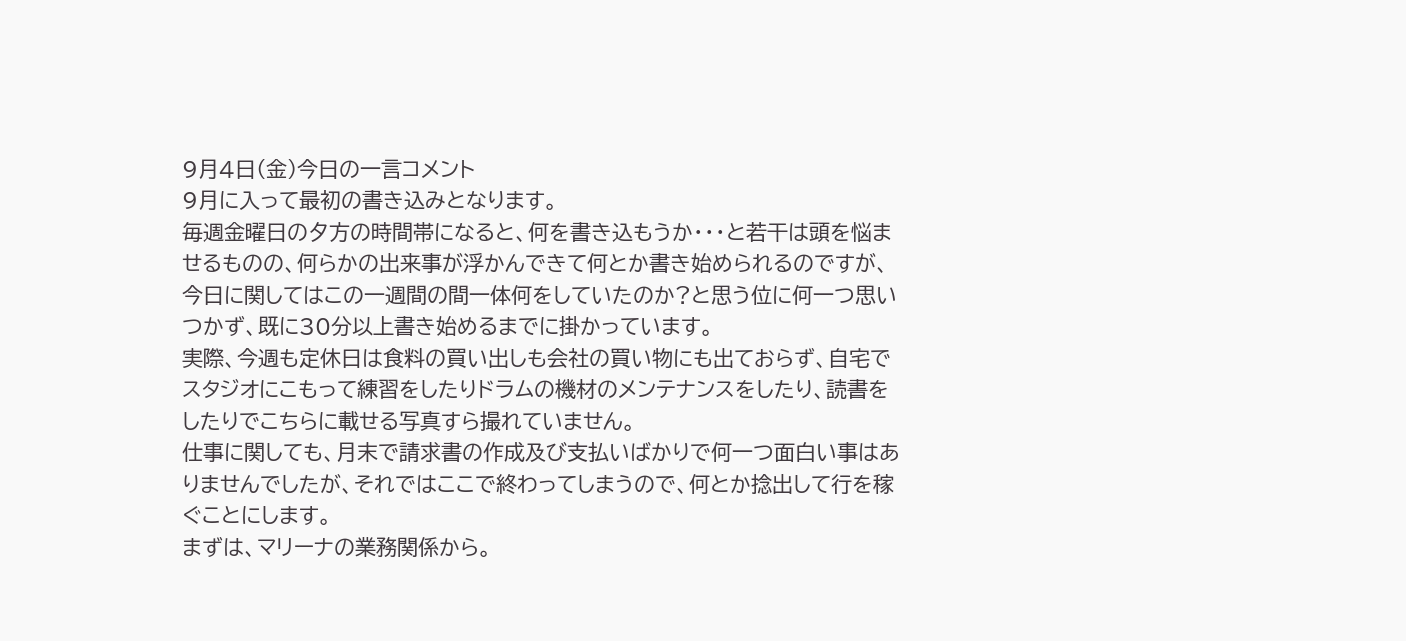9月4日(金)今日の一言コメント
9月に入って最初の書き込みとなります。
毎週金曜日の夕方の時間帯になると、何を書き込もうか・・・と若干は頭を悩ませるものの、何らかの出来事が浮かんできて何とか書き始められるのですが、今日に関してはこの一週間の間一体何をしていたのか?と思う位に何一つ思いつかず、既に30分以上書き始めるまでに掛かっています。
実際、今週も定休日は食料の買い出しも会社の買い物にも出ておらず、自宅でスタジオにこもって練習をしたりドラムの機材のメンテナンスをしたり、読書をしたりでこちらに載せる写真すら撮れていません。
仕事に関しても、月末で請求書の作成及び支払いばかりで何一つ面白い事はありませんでしたが、それではここで終わってしまうので、何とか捻出して行を稼ぐことにします。
まずは、マリーナの業務関係から。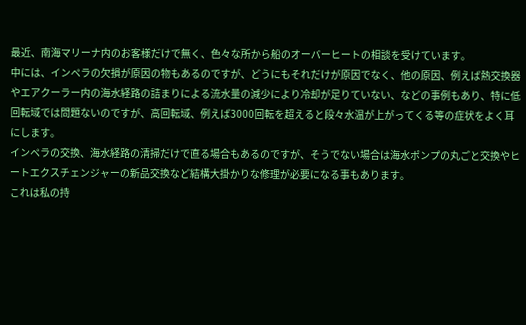最近、南海マリーナ内のお客様だけで無く、色々な所から船のオーバーヒートの相談を受けています。
中には、インペラの欠損が原因の物もあるのですが、どうにもそれだけが原因でなく、他の原因、例えば熱交換器やエアクーラー内の海水経路の詰まりによる流水量の減少により冷却が足りていない、などの事例もあり、特に低回転域では問題ないのですが、高回転域、例えば3000回転を超えると段々水温が上がってくる等の症状をよく耳にします。
インペラの交換、海水経路の清掃だけで直る場合もあるのですが、そうでない場合は海水ポンプの丸ごと交換やヒートエクスチェンジャーの新品交換など結構大掛かりな修理が必要になる事もあります。
これは私の持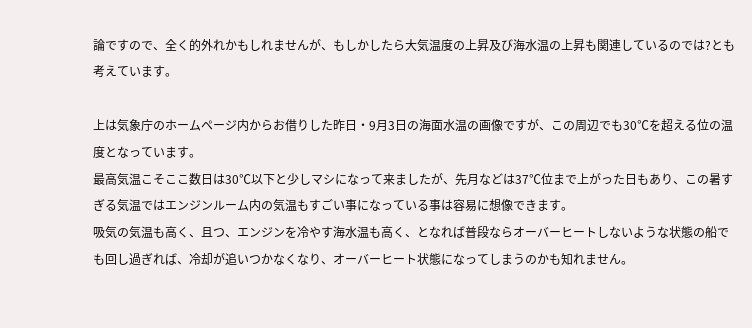論ですので、全く的外れかもしれませんが、もしかしたら大気温度の上昇及び海水温の上昇も関連しているのでは?とも考えています。

上は気象庁のホームページ内からお借りした昨日・9月3日の海面水温の画像ですが、この周辺でも30℃を超える位の温度となっています。
最高気温こそここ数日は30℃以下と少しマシになって来ましたが、先月などは37℃位まで上がった日もあり、この暑すぎる気温ではエンジンルーム内の気温もすごい事になっている事は容易に想像できます。
吸気の気温も高く、且つ、エンジンを冷やす海水温も高く、となれば普段ならオーバーヒートしないような状態の船でも回し過ぎれば、冷却が追いつかなくなり、オーバーヒート状態になってしまうのかも知れません。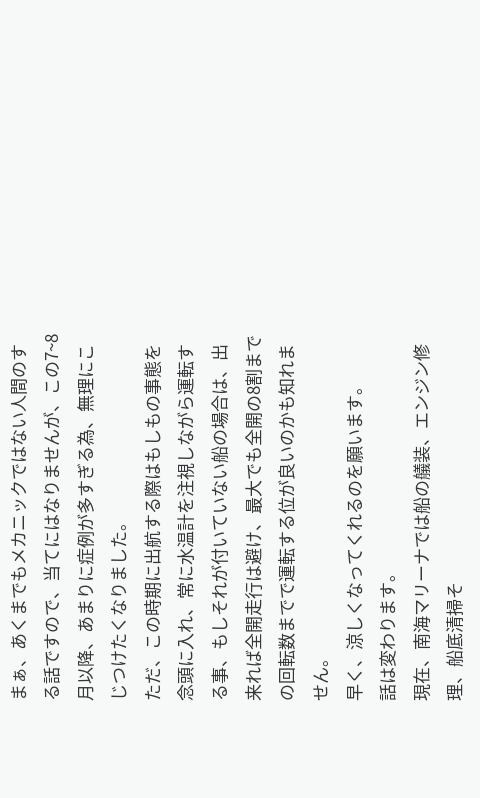まぁ、あくまでもメカニックではない人間のする話ですので、当てにはなりませんが、この7~8月以降、あまりに症例が多すぎる為、無理にこじつけたくなりました。
ただ、この時期に出航する際はもしもの事態を念頭に入れ、常に水温計を注視しながら運転する事、もしそれが付いていない船の場合は、出来れば全開走行は避け、最大でも全開の8割までの回転数までで運転する位が良いのかも知れません。
早く、涼しくなってくれるのを願います。
話は変わります。
現在、南海マリーナでは船の艤装、エンジン修理、船底清掃そ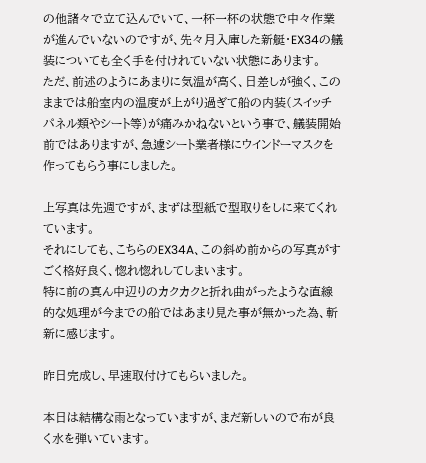の他諸々で立て込んでいて、一杯一杯の状態で中々作業が進んでいないのですが、先々月入庫した新艇・EX34の艤装についても全く手を付けれていない状態にあります。
ただ、前述のようにあまりに気温が高く、日差しが強く、このままでは船室内の温度が上がり過ぎて船の内装(スイッチパネル類やシート等)が痛みかねないという事で、艤装開始前ではありますが、急遽シート業者様にウインドーマスクを作ってもらう事にしました。

上写真は先週ですが、まずは型紙で型取りをしに来てくれています。
それにしても、こちらのEX34A、この斜め前からの写真がすごく格好良く、惚れ惚れしてしまいます。
特に前の真ん中辺りのカクカクと折れ曲がったような直線的な処理が今までの船ではあまり見た事が無かった為、斬新に感じます。

昨日完成し、早速取付けてもらいました。

本日は結構な雨となっていますが、まだ新しいので布が良く水を弾いています。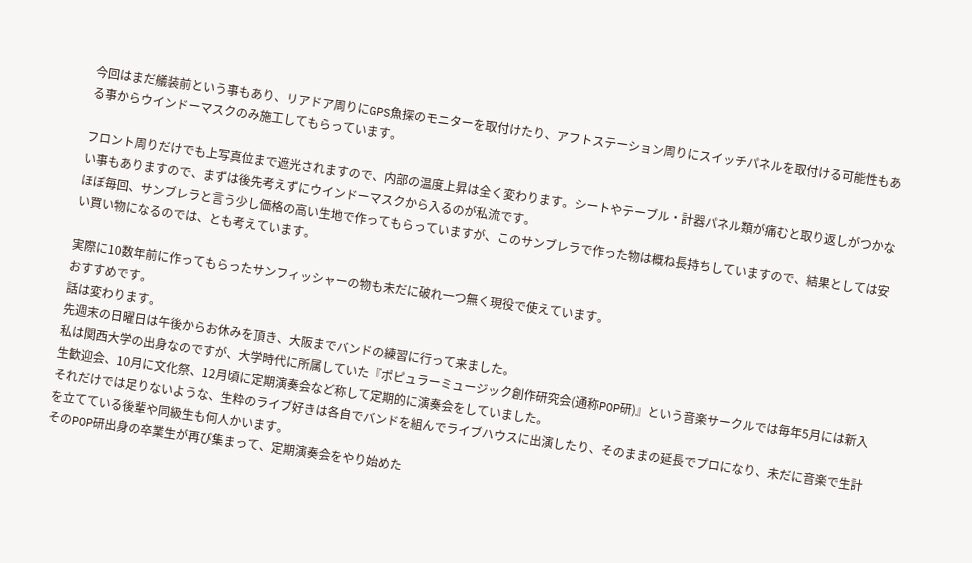今回はまだ艤装前という事もあり、リアドア周りにGPS魚探のモニターを取付けたり、アフトステーション周りにスイッチパネルを取付ける可能性もある事からウインドーマスクのみ施工してもらっています。

フロント周りだけでも上写真位まで遮光されますので、内部の温度上昇は全く変わります。シートやテーブル・計器パネル類が痛むと取り返しがつかない事もありますので、まずは後先考えずにウインドーマスクから入るのが私流です。
ほぼ毎回、サンブレラと言う少し価格の高い生地で作ってもらっていますが、このサンブレラで作った物は概ね長持ちしていますので、結果としては安い買い物になるのでは、とも考えています。

実際に10数年前に作ってもらったサンフィッシャーの物も未だに破れ一つ無く現役で使えています。
おすすめです。
話は変わります。
先週末の日曜日は午後からお休みを頂き、大阪までバンドの練習に行って来ました。
私は関西大学の出身なのですが、大学時代に所属していた『ポピュラーミュージック創作研究会(通称POP研)』という音楽サークルでは毎年5月には新入生歓迎会、10月に文化祭、12月頃に定期演奏会など称して定期的に演奏会をしていました。
それだけでは足りないような、生粋のライブ好きは各自でバンドを組んでライブハウスに出演したり、そのままの延長でプロになり、未だに音楽で生計を立てている後輩や同級生も何人かいます。
そのPOP研出身の卒業生が再び集まって、定期演奏会をやり始めた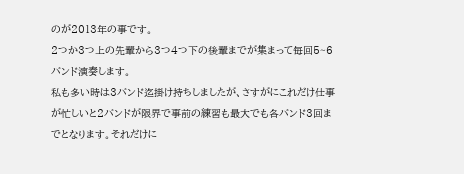のが2013年の事です。
2つか3つ上の先輩から3つ4つ下の後輩までが集まって毎回5~6バンド演奏します。
私も多い時は3バンド迄掛け持ちしましたが、さすがにこれだけ仕事が忙しいと2バンドが限界で事前の練習も最大でも各バンド3回までとなります。それだけに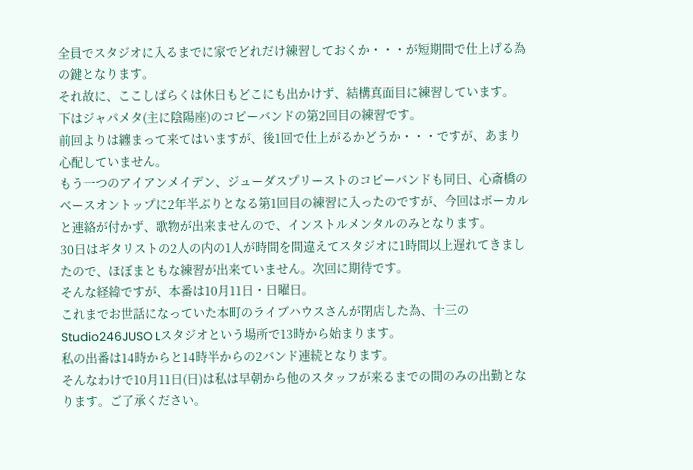全員でスタジオに入るまでに家でどれだけ練習しておくか・・・が短期間で仕上げる為の鍵となります。
それ故に、ここしばらくは休日もどこにも出かけず、結構真面目に練習しています。
下はジャパメタ(主に陰陽座)のコピーバンドの第2回目の練習です。
前回よりは纏まって来てはいますが、後1回で仕上がるかどうか・・・ですが、あまり心配していません。
もう一つのアイアンメイデン、ジューダスプリーストのコピーバンドも同日、心斎橋のベースオントップに2年半ぶりとなる第1回目の練習に入ったのですが、今回はボーカルと連絡が付かず、歌物が出来ませんので、インストルメンタルのみとなります。
30日はギタリストの2人の内の1人が時間を間違えてスタジオに1時間以上遅れてきましたので、ほぼまともな練習が出来ていません。次回に期待です。
そんな経緯ですが、本番は10月11日・日曜日。
これまでお世話になっていた本町のライブハウスさんが閉店した為、十三のStudio246JUSO Lスタジオという場所で13時から始まります。
私の出番は14時からと14時半からの2バンド連続となります。
そんなわけで10月11日(日)は私は早朝から他のスタッフが来るまでの間のみの出勤となります。ご了承ください。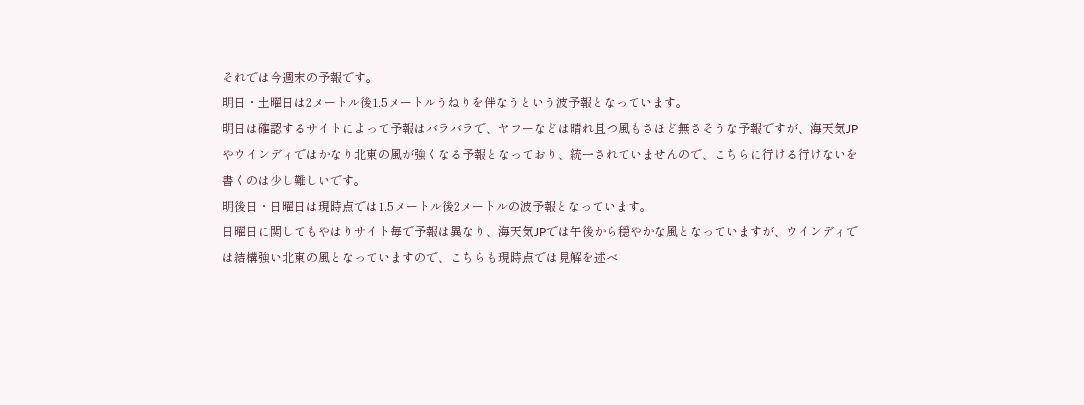それでは今週末の予報です。
明日・土曜日は2メートル後1.5メートルうねりを伴なうという波予報となっています。
明日は確認するサイトによって予報はバラバラで、ヤフーなどは晴れ且つ風もさほど無さそうな予報ですが、海天気JPやウインディではかなり北東の風が強くなる予報となっており、統一されていませんので、こちらに行ける行けないを書くのは少し難しいです。
明後日・日曜日は現時点では1.5メートル後2メートルの波予報となっています。
日曜日に関してもやはりサイト毎で予報は異なり、海天気JPでは午後から穏やかな風となっていますが、ウインディでは結構強い北東の風となっていますので、こちらも現時点では見解を述べ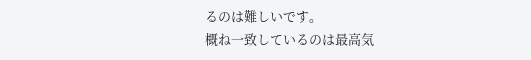るのは難しいです。
概ね一致しているのは最高気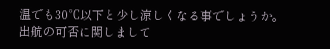温でも30℃以下と少し涼しくなる事でしょうか。
出航の可否に関しまして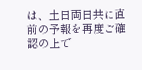は、土日両日共に直前の予報を再度ご確認の上で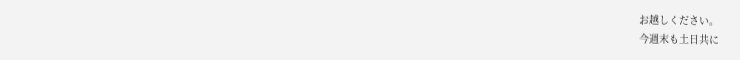お越しください。
今週末も土日共に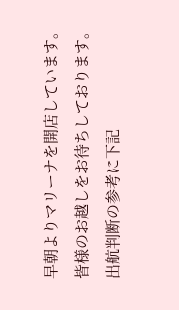早朝よりマリーナを開店しています。
皆様のお越しをお待ちしております。
出航判断の参考に下記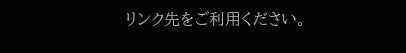リンク先をご利用ください。